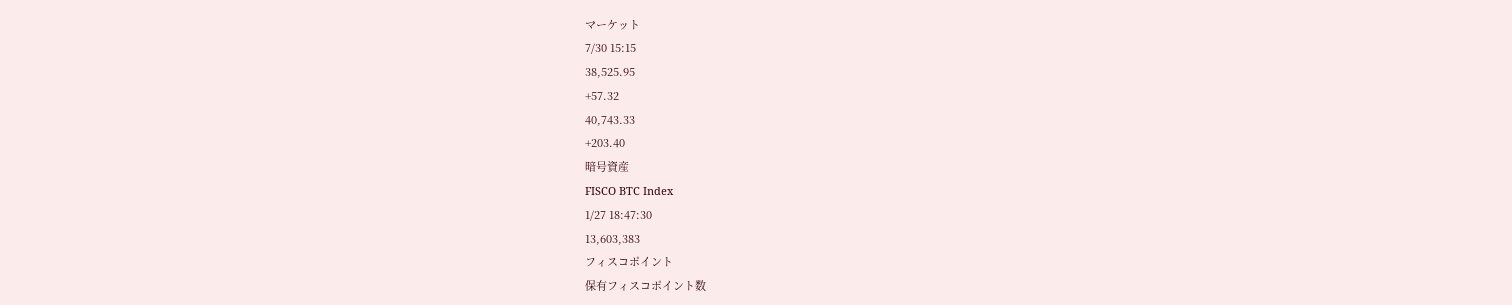マーケット
7/30 15:15
38,525.95
+57.32
40,743.33
+203.40
暗号資産
FISCO BTC Index
1/27 18:47:30
13,603,383
フィスコポイント
保有フィスコポイント数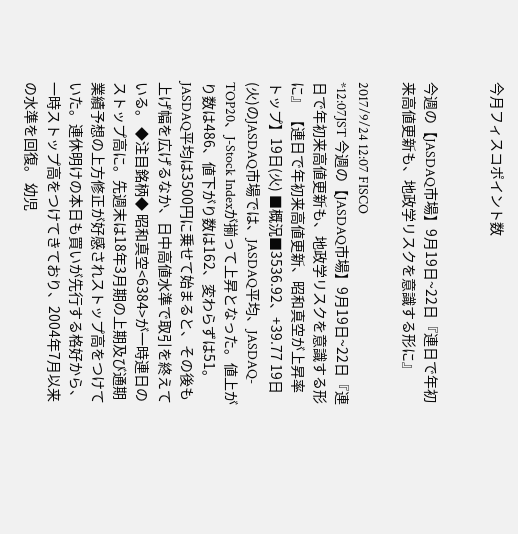今月フィスコポイント数


今週の【JASDAQ市場】9月19日~22日『連日で年初来高値更新も、地政学リスクを意識する形に』

2017/9/24 12:07 FISCO
*12:07JST 今週の【JASDAQ市場】9月19日~22日『連日で年初来高値更新も、地政学リスクを意識する形に』 【連日で年初来高値更新、昭和真空が上昇率トップ】19日(火) ■概況■3536.92、+39.77 19日(火)のJASDAQ市場では、JASDAQ平均、JASDAQ-TOP20、J-Stock Indexが揃って上昇となった。値上がり数は486、値下がり数は162、変わらずは51。JASDAQ平均は3500円に乗せて始まると、その後も上げ幅を広げるなか、日中高値水準で取引を終えている。 ◆注目銘柄◆ 昭和真空<6384>が一時連日のストップ高に。先週末は18年3月期の上期及び通期業績予想の上方修正が好感されストップ高をつけていた。連休明けの本日も買いが先行する格好から、一時ストップ高をつけてきており、2004年7月以来の水準を回復。 幼児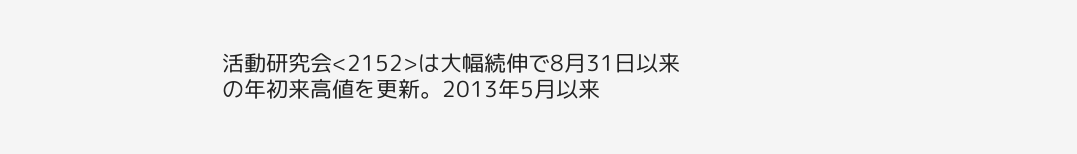活動研究会<2152>は大幅続伸で8月31日以来の年初来高値を更新。2013年5月以来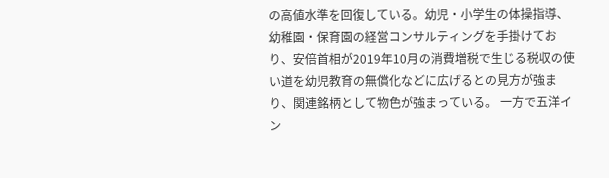の高値水準を回復している。幼児・小学生の体操指導、幼稚園・保育園の経営コンサルティングを手掛けており、安倍首相が2019年10月の消費増税で生じる税収の使い道を幼児教育の無償化などに広げるとの見方が強まり、関連銘柄として物色が強まっている。 一方で五洋イン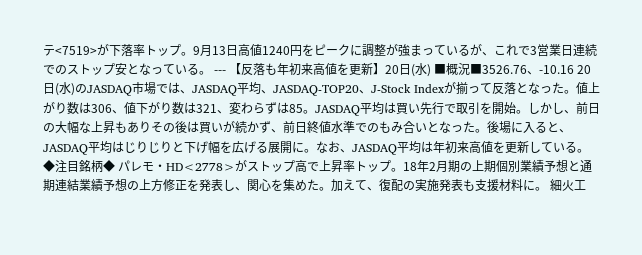テ<7519>が下落率トップ。9月13日高値1240円をピークに調整が強まっているが、これで3営業日連続でのストップ安となっている。 --- 【反落も年初来高値を更新】20日(水) ■概況■3526.76、-10.16 20日(水)のJASDAQ市場では、JASDAQ平均、JASDAQ-TOP20、J-Stock Indexが揃って反落となった。値上がり数は306、値下がり数は321、変わらずは85。JASDAQ平均は買い先行で取引を開始。しかし、前日の大幅な上昇もありその後は買いが続かず、前日終値水準でのもみ合いとなった。後場に入ると、JASDAQ平均はじりじりと下げ幅を広げる展開に。なお、JASDAQ平均は年初来高値を更新している。 ◆注目銘柄◆ パレモ・HD<2778>がストップ高で上昇率トップ。18年2月期の上期個別業績予想と通期連結業績予想の上方修正を発表し、関心を集めた。加えて、復配の実施発表も支援材料に。 細火工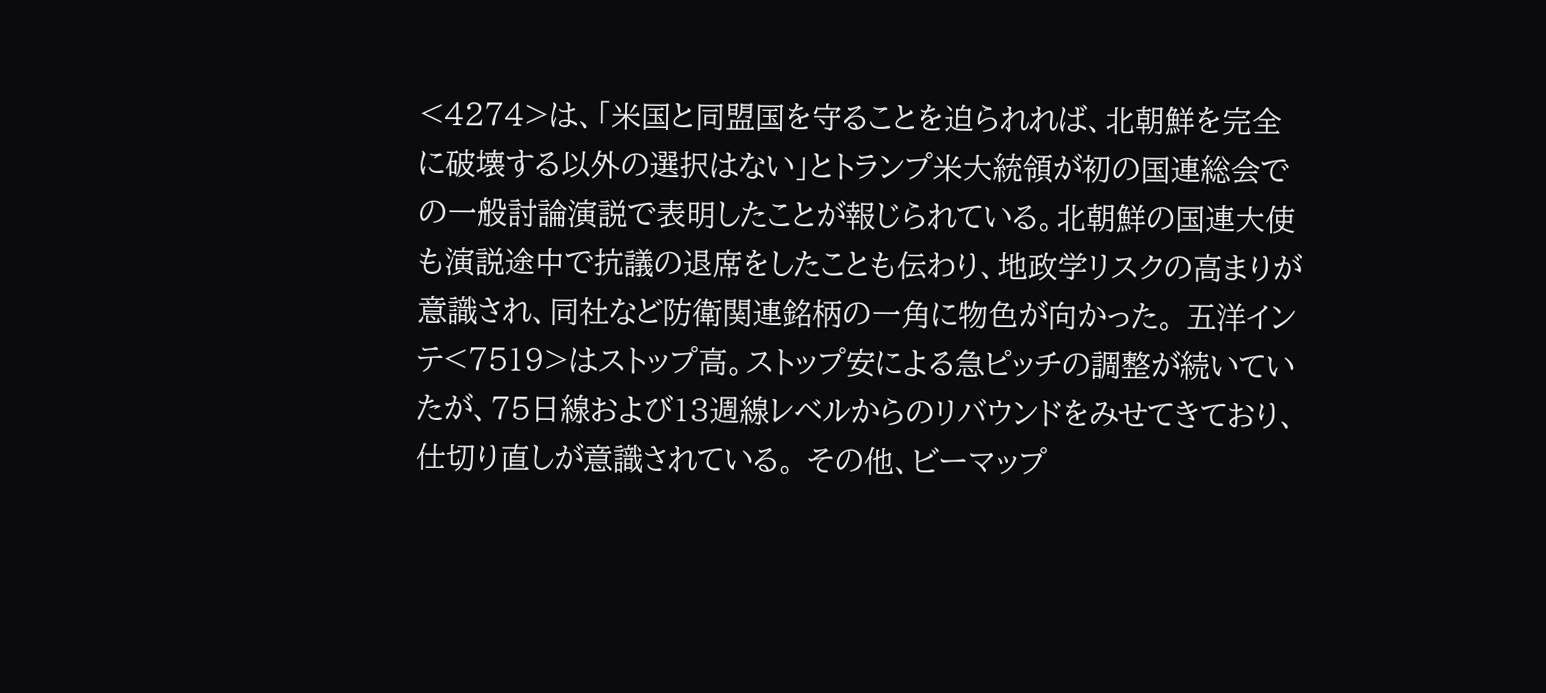<4274>は、「米国と同盟国を守ることを迫られれば、北朝鮮を完全に破壊する以外の選択はない」とトランプ米大統領が初の国連総会での一般討論演説で表明したことが報じられている。北朝鮮の国連大使も演説途中で抗議の退席をしたことも伝わり、地政学リスクの高まりが意識され、同社など防衛関連銘柄の一角に物色が向かった。 五洋インテ<7519>はストップ高。ストップ安による急ピッチの調整が続いていたが、75日線および13週線レベルからのリバウンドをみせてきており、仕切り直しが意識されている。 その他、ビーマップ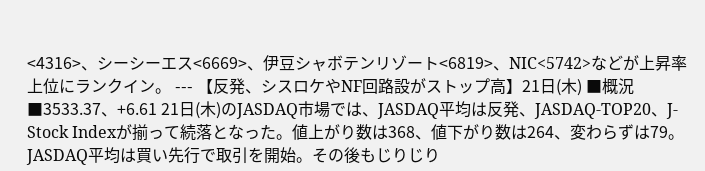<4316>、シーシーエス<6669>、伊豆シャボテンリゾート<6819>、NIC<5742>などが上昇率上位にランクイン。 --- 【反発、シスロケやNF回路設がストップ高】21日(木) ■概況■3533.37、+6.61 21日(木)のJASDAQ市場では、JASDAQ平均は反発、JASDAQ-TOP20、J-Stock Indexが揃って続落となった。値上がり数は368、値下がり数は264、変わらずは79。JASDAQ平均は買い先行で取引を開始。その後もじりじり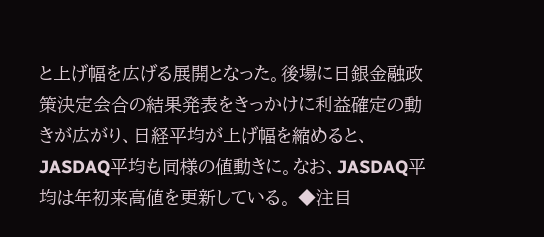と上げ幅を広げる展開となった。後場に日銀金融政策決定会合の結果発表をきっかけに利益確定の動きが広がり、日経平均が上げ幅を縮めると、JASDAQ平均も同様の値動きに。なお、JASDAQ平均は年初来高値を更新している。 ◆注目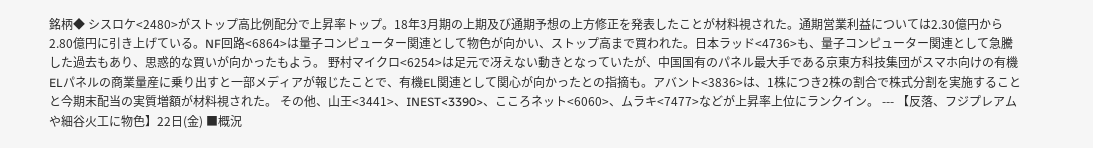銘柄◆ シスロケ<2480>がストップ高比例配分で上昇率トップ。18年3月期の上期及び通期予想の上方修正を発表したことが材料視された。通期営業利益については2.30億円から2.80億円に引き上げている。NF回路<6864>は量子コンピューター関連として物色が向かい、ストップ高まで買われた。日本ラッド<4736>も、量子コンピューター関連として急騰した過去もあり、思惑的な買いが向かったもよう。 野村マイクロ<6254>は足元で冴えない動きとなっていたが、中国国有のパネル最大手である京東方科技集団がスマホ向けの有機ELパネルの商業量産に乗り出すと一部メディアが報じたことで、有機EL関連として関心が向かったとの指摘も。アバント<3836>は、1株につき2株の割合で株式分割を実施することと今期末配当の実質増額が材料視された。 その他、山王<3441>、INEST<3390>、こころネット<6060>、ムラキ<7477>などが上昇率上位にランクイン。 --- 【反落、フジプレアムや細谷火工に物色】22日(金) ■概況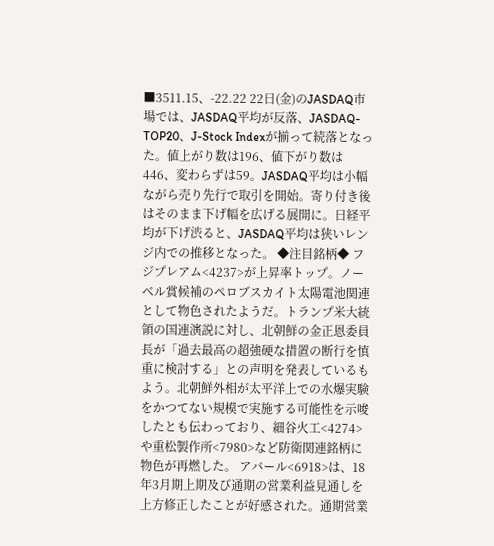■3511.15、-22.22 22日(金)のJASDAQ市場では、JASDAQ平均が反落、JASDAQ-TOP20、J-Stock Indexが揃って続落となった。値上がり数は196、値下がり数は446、変わらずは59。JASDAQ平均は小幅ながら売り先行で取引を開始。寄り付き後はそのまま下げ幅を広げる展開に。日経平均が下げ渋ると、JASDAQ平均は狭いレンジ内での推移となった。 ◆注目銘柄◆ フジプレアム<4237>が上昇率トップ。ノーベル賞候補のペロブスカイト太陽電池関連として物色されたようだ。トランプ米大統領の国連演説に対し、北朝鮮の金正恩委員長が「過去最高の超強硬な措置の断行を慎重に検討する」との声明を発表しているもよう。北朝鮮外相が太平洋上での水爆実験をかつてない規模で実施する可能性を示唆したとも伝わっており、細谷火工<4274>や重松製作所<7980>など防衛関連銘柄に物色が再燃した。 アバール<6918>は、18年3月期上期及び通期の営業利益見通しを上方修正したことが好感された。通期営業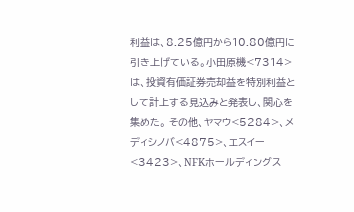利益は、8.25億円から10.80億円に引き上げている。小田原機<7314>は、投資有価証券売却益を特別利益として計上する見込みと発表し、関心を集めた。 その他、ヤマウ<5284>、メディシノバ<4875>、エスイー<3423>、NFKホールディングス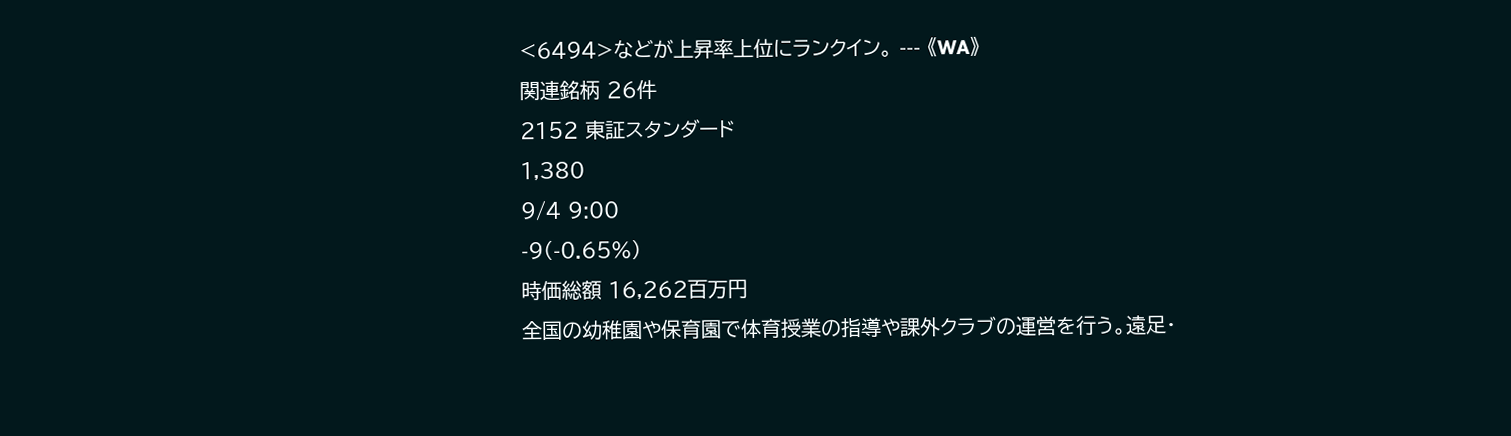<6494>などが上昇率上位にランクイン。 --- 《WA》
関連銘柄 26件
2152 東証スタンダード
1,380
9/4 9:00
-9(-0.65%)
時価総額 16,262百万円
全国の幼稚園や保育園で体育授業の指導や課外クラブの運営を行う。遠足・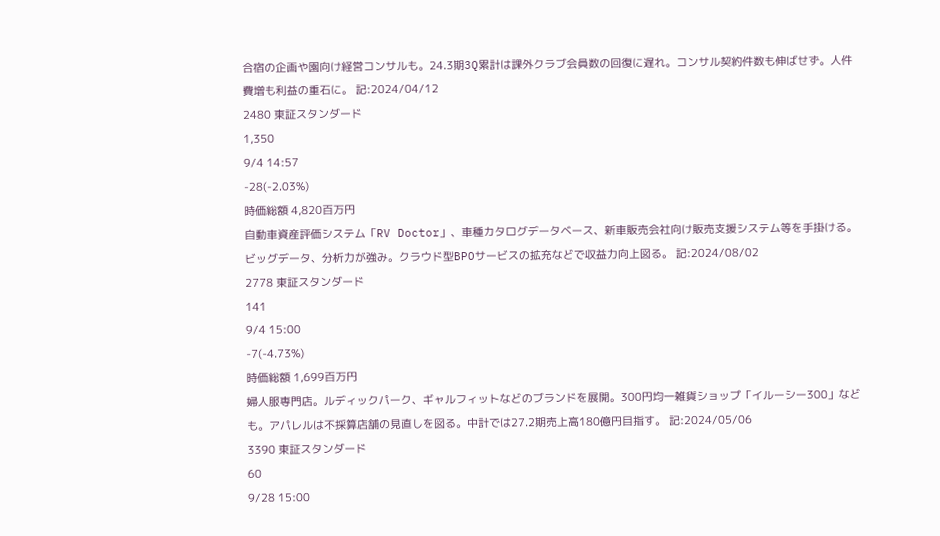合宿の企画や園向け経営コンサルも。24.3期3Q累計は課外クラブ会員数の回復に遅れ。コンサル契約件数も伸ばせず。人件費増も利益の重石に。 記:2024/04/12
2480 東証スタンダード
1,350
9/4 14:57
-28(-2.03%)
時価総額 4,820百万円
自動車資産評価システム「RV Doctor」、車種カタログデータベース、新車販売会社向け販売支援システム等を手掛ける。ビッグデータ、分析力が強み。クラウド型BPOサービスの拡充などで収益力向上図る。 記:2024/08/02
2778 東証スタンダード
141
9/4 15:00
-7(-4.73%)
時価総額 1,699百万円
婦人服専門店。ルディックパーク、ギャルフィットなどのブランドを展開。300円均一雑貨ショップ「イルーシー300」なども。アパレルは不採算店舗の見直しを図る。中計では27.2期売上高180億円目指す。 記:2024/05/06
3390 東証スタンダード
60
9/28 15:00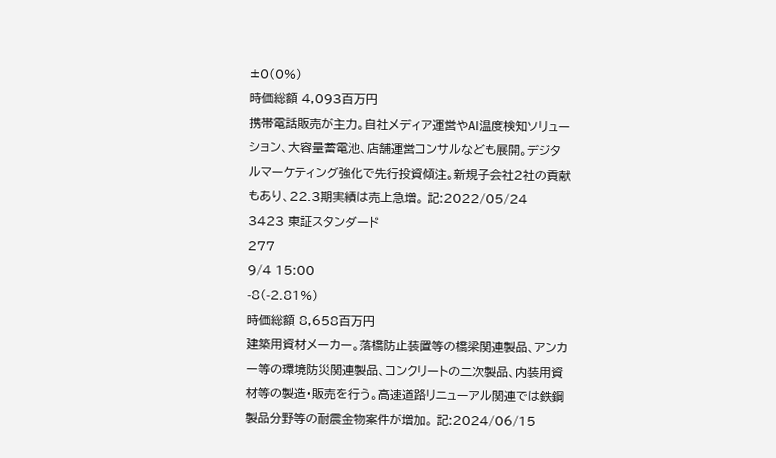±0(0%)
時価総額 4,093百万円
携帯電話販売が主力。自社メディア運営やAI温度検知ソリューション、大容量蓄電池、店舗運営コンサルなども展開。デジタルマーケティング強化で先行投資傾注。新規子会社2社の貢献もあり、22.3期実績は売上急増。 記:2022/05/24
3423 東証スタンダード
277
9/4 15:00
-8(-2.81%)
時価総額 8,658百万円
建築用資材メーカー。落橋防止装置等の橋梁関連製品、アンカー等の環境防災関連製品、コンクリートの二次製品、内装用資材等の製造・販売を行う。高速道路リニューアル関連では鉄鋼製品分野等の耐震金物案件が増加。 記:2024/06/15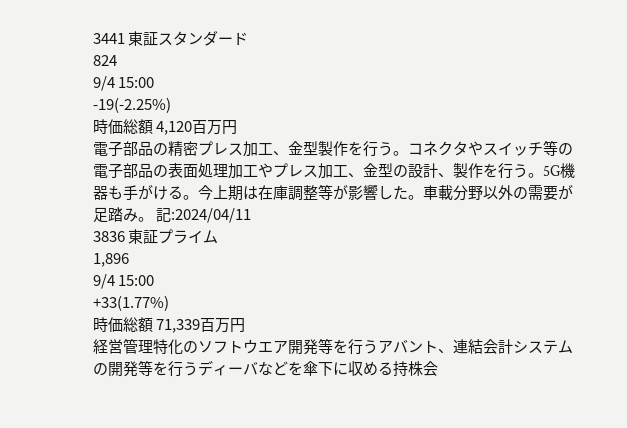3441 東証スタンダード
824
9/4 15:00
-19(-2.25%)
時価総額 4,120百万円
電子部品の精密プレス加工、金型製作を行う。コネクタやスイッチ等の電子部品の表面処理加工やプレス加工、金型の設計、製作を行う。5G機器も手がける。今上期は在庫調整等が影響した。車載分野以外の需要が足踏み。 記:2024/04/11
3836 東証プライム
1,896
9/4 15:00
+33(1.77%)
時価総額 71,339百万円
経営管理特化のソフトウエア開発等を行うアバント、連結会計システムの開発等を行うディーバなどを傘下に収める持株会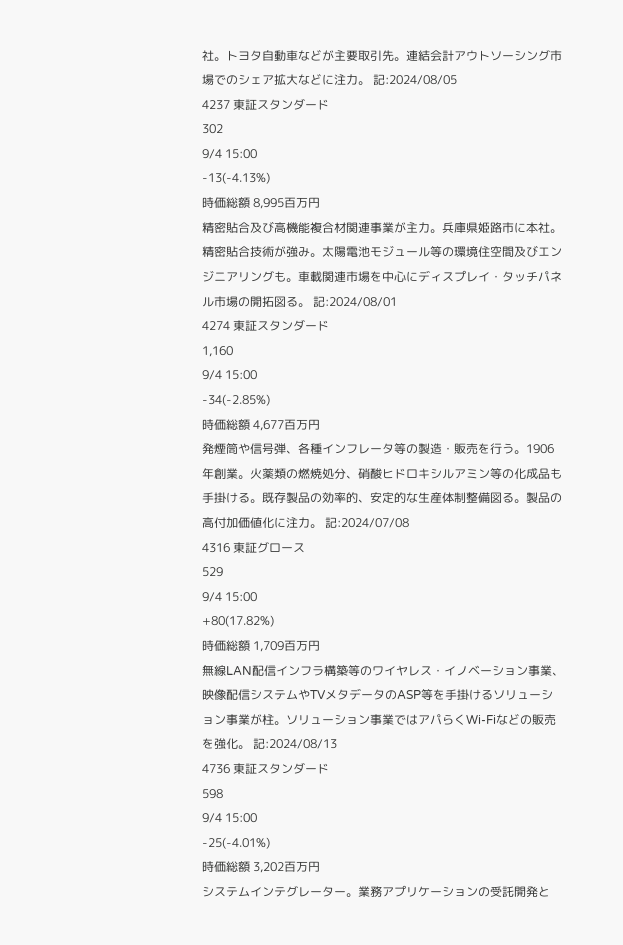社。トヨタ自動車などが主要取引先。連結会計アウトソーシング市場でのシェア拡大などに注力。 記:2024/08/05
4237 東証スタンダード
302
9/4 15:00
-13(-4.13%)
時価総額 8,995百万円
精密貼合及び高機能複合材関連事業が主力。兵庫県姫路市に本社。精密貼合技術が強み。太陽電池モジュール等の環境住空間及びエンジニアリングも。車載関連市場を中心にディスプレイ・タッチパネル市場の開拓図る。 記:2024/08/01
4274 東証スタンダード
1,160
9/4 15:00
-34(-2.85%)
時価総額 4,677百万円
発煙筒や信号弾、各種インフレータ等の製造・販売を行う。1906年創業。火薬類の燃焼処分、硝酸ヒドロキシルアミン等の化成品も手掛ける。既存製品の効率的、安定的な生産体制整備図る。製品の高付加価値化に注力。 記:2024/07/08
4316 東証グロース
529
9/4 15:00
+80(17.82%)
時価総額 1,709百万円
無線LAN配信インフラ構築等のワイヤレス・イノベーション事業、映像配信システムやTVメタデータのASP等を手掛けるソリューション事業が柱。ソリューション事業ではアパらくWi-Fiなどの販売を強化。 記:2024/08/13
4736 東証スタンダード
598
9/4 15:00
-25(-4.01%)
時価総額 3,202百万円
システムインテグレーター。業務アプリケーションの受託開発と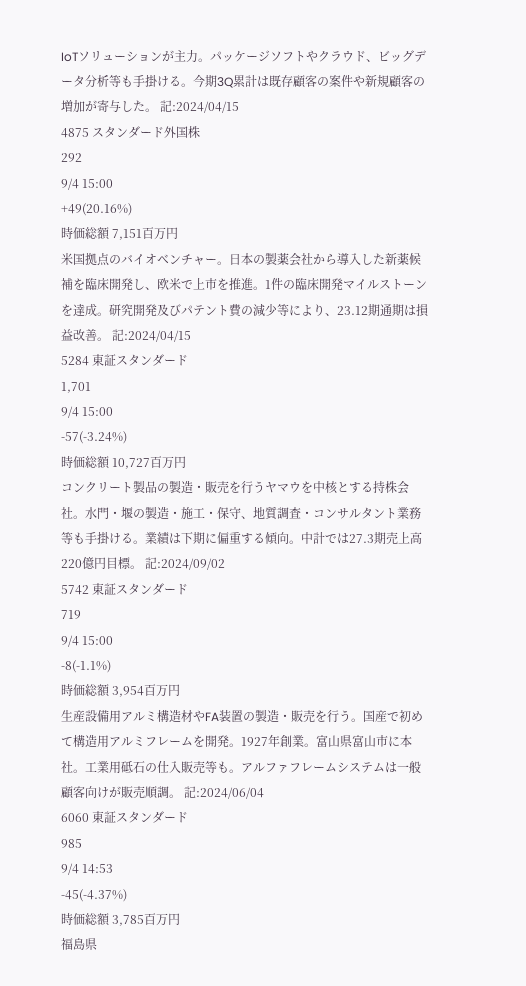IoTソリューションが主力。パッケージソフトやクラウド、ビッグデータ分析等も手掛ける。今期3Q累計は既存顧客の案件や新規顧客の増加が寄与した。 記:2024/04/15
4875 スタンダード外国株
292
9/4 15:00
+49(20.16%)
時価総額 7,151百万円
米国拠点のバイオベンチャー。日本の製薬会社から導入した新薬候補を臨床開発し、欧米で上市を推進。1件の臨床開発マイルストーンを達成。研究開発及びパテント費の減少等により、23.12期通期は損益改善。 記:2024/04/15
5284 東証スタンダード
1,701
9/4 15:00
-57(-3.24%)
時価総額 10,727百万円
コンクリート製品の製造・販売を行うヤマウを中核とする持株会社。水門・堰の製造・施工・保守、地質調査・コンサルタント業務等も手掛ける。業績は下期に偏重する傾向。中計では27.3期売上高220億円目標。 記:2024/09/02
5742 東証スタンダード
719
9/4 15:00
-8(-1.1%)
時価総額 3,954百万円
生産設備用アルミ構造材やFA装置の製造・販売を行う。国産で初めて構造用アルミフレームを開発。1927年創業。富山県富山市に本社。工業用砥石の仕入販売等も。アルファフレームシステムは一般顧客向けが販売順調。 記:2024/06/04
6060 東証スタンダード
985
9/4 14:53
-45(-4.37%)
時価総額 3,785百万円
福島県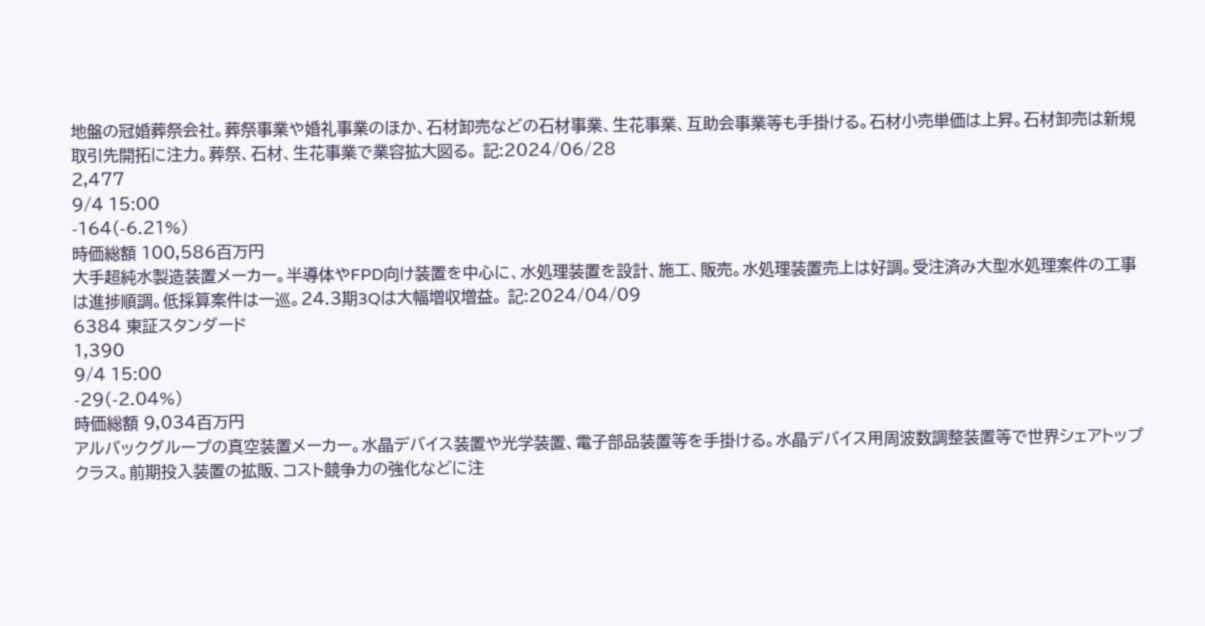地盤の冠婚葬祭会社。葬祭事業や婚礼事業のほか、石材卸売などの石材事業、生花事業、互助会事業等も手掛ける。石材小売単価は上昇。石材卸売は新規取引先開拓に注力。葬祭、石材、生花事業で業容拡大図る。 記:2024/06/28
2,477
9/4 15:00
-164(-6.21%)
時価総額 100,586百万円
大手超純水製造装置メーカー。半導体やFPD向け装置を中心に、水処理装置を設計、施工、販売。水処理装置売上は好調。受注済み大型水処理案件の工事は進捗順調。低採算案件は一巡。24.3期3Qは大幅増収増益。 記:2024/04/09
6384 東証スタンダード
1,390
9/4 15:00
-29(-2.04%)
時価総額 9,034百万円
アルバックグループの真空装置メーカー。水晶デバイス装置や光学装置、電子部品装置等を手掛ける。水晶デバイス用周波数調整装置等で世界シェアトップクラス。前期投入装置の拡販、コスト競争力の強化などに注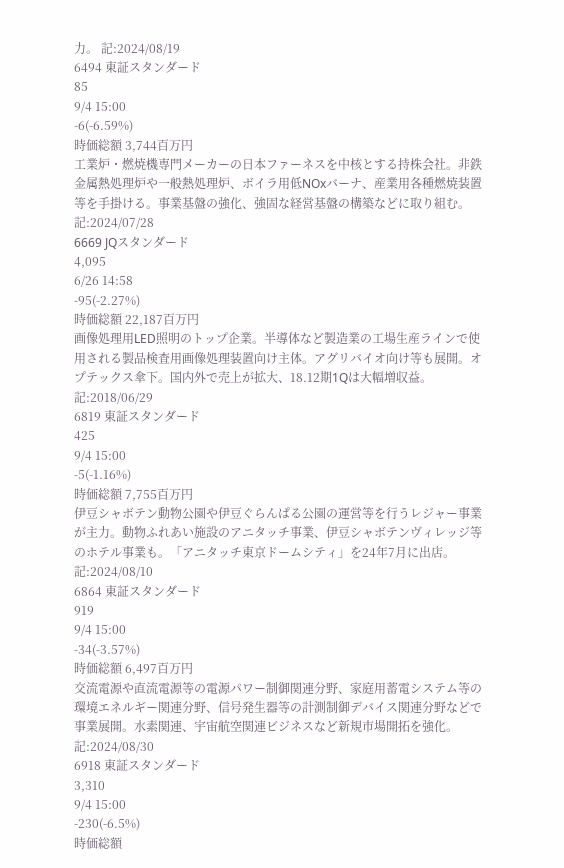力。 記:2024/08/19
6494 東証スタンダード
85
9/4 15:00
-6(-6.59%)
時価総額 3,744百万円
工業炉・燃焼機専門メーカーの日本ファーネスを中核とする持株会社。非鉄金属熱処理炉や一般熱処理炉、ボイラ用低NOxバーナ、産業用各種燃焼装置等を手掛ける。事業基盤の強化、強固な経営基盤の構築などに取り組む。 記:2024/07/28
6669 JQスタンダード
4,095
6/26 14:58
-95(-2.27%)
時価総額 22,187百万円
画像処理用LED照明のトップ企業。半導体など製造業の工場生産ラインで使用される製品検査用画像処理装置向け主体。アグリバイオ向け等も展開。オプテックス傘下。国内外で売上が拡大、18.12期1Qは大幅増収益。 記:2018/06/29
6819 東証スタンダード
425
9/4 15:00
-5(-1.16%)
時価総額 7,755百万円
伊豆シャボテン動物公園や伊豆ぐらんぱる公園の運営等を行うレジャー事業が主力。動物ふれあい施設のアニタッチ事業、伊豆シャボテンヴィレッジ等のホテル事業も。「アニタッチ東京ドームシティ」を24年7月に出店。 記:2024/08/10
6864 東証スタンダード
919
9/4 15:00
-34(-3.57%)
時価総額 6,497百万円
交流電源や直流電源等の電源パワー制御関連分野、家庭用蓄電システム等の環境エネルギー関連分野、信号発生器等の計測制御デバイス関連分野などで事業展開。水素関連、宇宙航空関連ビジネスなど新規市場開拓を強化。 記:2024/08/30
6918 東証スタンダード
3,310
9/4 15:00
-230(-6.5%)
時価総額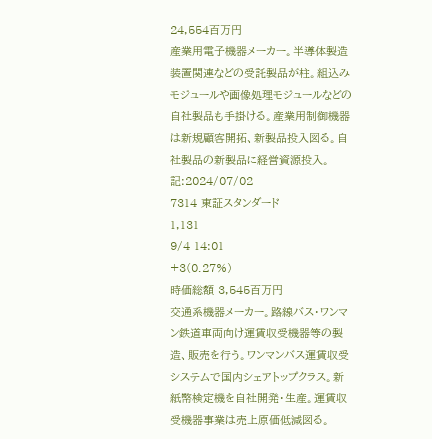24,554百万円
産業用電子機器メーカー。半導体製造装置関連などの受託製品が柱。組込みモジュールや画像処理モジュールなどの自社製品も手掛ける。産業用制御機器は新規顧客開拓、新製品投入図る。自社製品の新製品に経営資源投入。 記:2024/07/02
7314 東証スタンダード
1,131
9/4 14:01
+3(0.27%)
時価総額 3,545百万円
交通系機器メーカー。路線バス・ワンマン鉄道車両向け運賃収受機器等の製造、販売を行う。ワンマンバス運賃収受システムで国内シェアトップクラス。新紙幣検定機を自社開発・生産。運賃収受機器事業は売上原価低減図る。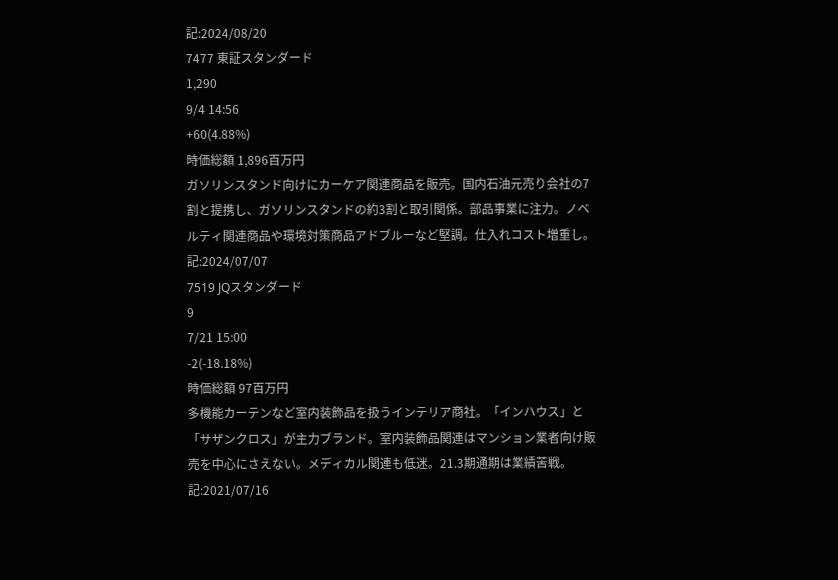記:2024/08/20
7477 東証スタンダード
1,290
9/4 14:56
+60(4.88%)
時価総額 1,896百万円
ガソリンスタンド向けにカーケア関連商品を販売。国内石油元売り会社の7割と提携し、ガソリンスタンドの約3割と取引関係。部品事業に注力。ノベルティ関連商品や環境対策商品アドブルーなど堅調。仕入れコスト増重し。 記:2024/07/07
7519 JQスタンダード
9
7/21 15:00
-2(-18.18%)
時価総額 97百万円
多機能カーテンなど室内装飾品を扱うインテリア商社。「インハウス」と「サザンクロス」が主力ブランド。室内装飾品関連はマンション業者向け販売を中心にさえない。メディカル関連も低迷。21.3期通期は業績苦戦。 記:2021/07/16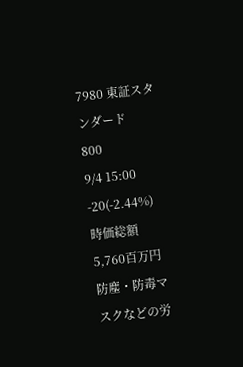7980 東証スタンダード
800
9/4 15:00
-20(-2.44%)
時価総額 5,760百万円
防塵・防毒マスクなどの労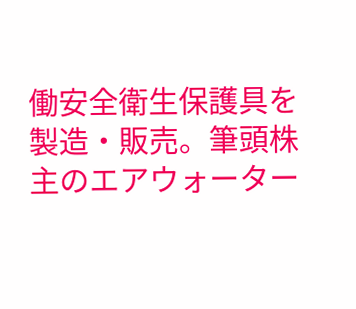働安全衛生保護具を製造・販売。筆頭株主のエアウォーター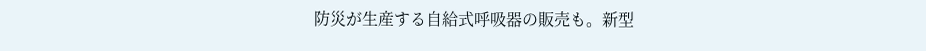防災が生産する自給式呼吸器の販売も。新型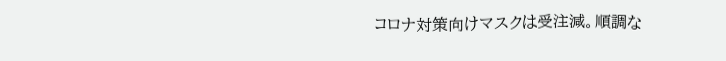コロナ対策向けマスクは受注減。順調な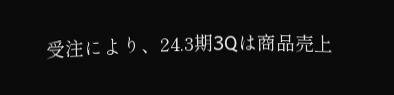受注により、24.3期3Qは商品売上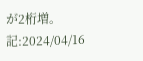が2桁増。 記:2024/04/16